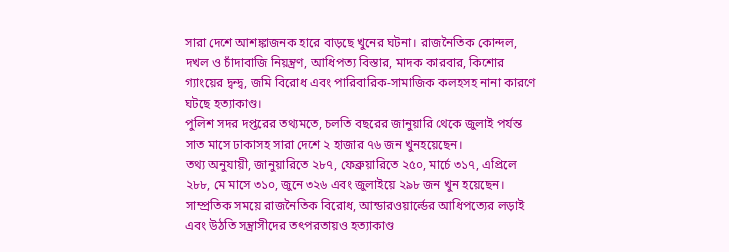সারা দেশে আশঙ্কাজনক হারে বাড়ছে খুনের ঘটনা। রাজনৈতিক কোন্দল, দখল ও চাঁদাবাজি নিয়ন্ত্রণ, আধিপত্য বিস্তার, মাদক কারবার, কিশোর গ্যাংয়ের দ্বন্দ্ব, জমি বিরোধ এবং পারিবারিক-সামাজিক কলহসহ নানা কারণে ঘটছে হত্যাকাণ্ড।
পুলিশ সদর দপ্তরের তথ্যমতে, চলতি বছরের জানুয়ারি থেকে জুলাই পর্যন্ত সাত মাসে ঢাকাসহ সারা দেশে ২ হাজার ৭৬ জন খুনহয়েছেন।
তথ্য অনুযায়ী, জানুয়ারিতে ২৮৭, ফেব্রুয়ারিতে ২৫০, মার্চে ৩১৭, এপ্রিলে ২৮৮, মে মাসে ৩১০, জুনে ৩২৬ এবং জুলাইয়ে ২৯৮ জন খুন হয়েছেন।
সাম্প্রতিক সময়ে রাজনৈতিক বিরোধ, আন্ডারওয়ার্ল্ডের আধিপত্যের লড়াই এবং উঠতি সন্ত্রাসীদের তৎপরতায়ও হত্যাকাণ্ড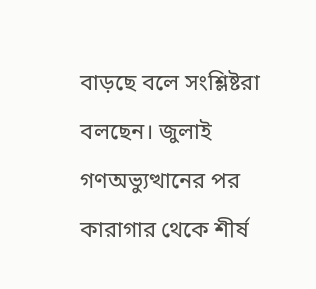বাড়ছে বলে সংশ্লিষ্টরা বলছেন। জুলাই গণঅভ্যুত্থানের পর কারাগার থেকে শীর্ষ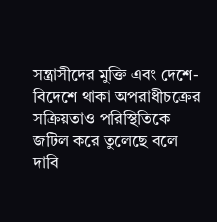সন্ত্রাসীদের মুক্তি এবং দেশে-বিদেশে থাকা অপরাধীচক্রের সক্রিয়তাও পরিস্থিতিকে জটিল করে তুলেছে বলে দাবি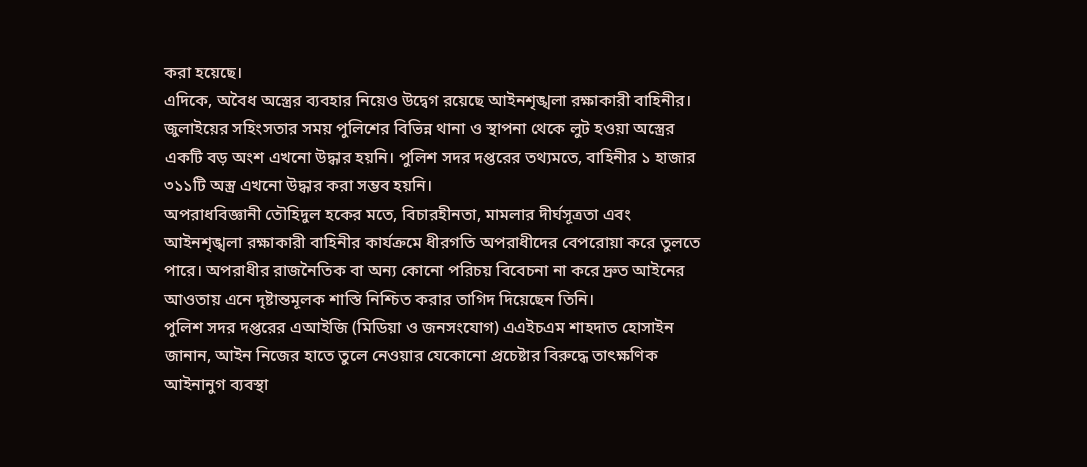করা হয়েছে।
এদিকে, অবৈধ অস্ত্রের ব্যবহার নিয়েও উদ্বেগ রয়েছে আইনশৃঙ্খলা রক্ষাকারী বাহিনীর। জুলাইয়ের সহিংসতার সময় পুলিশের বিভিন্ন থানা ও স্থাপনা থেকে লুট হওয়া অস্ত্রের একটি বড় অংশ এখনো উদ্ধার হয়নি। পুলিশ সদর দপ্তরের তথ্যমতে, বাহিনীর ১ হাজার ৩১১টি অস্ত্র এখনো উদ্ধার করা সম্ভব হয়নি।
অপরাধবিজ্ঞানী তৌহিদুল হকের মতে, বিচারহীনতা, মামলার দীর্ঘসূত্রতা এবং আইনশৃঙ্খলা রক্ষাকারী বাহিনীর কার্যক্রমে ধীরগতি অপরাধীদের বেপরোয়া করে তুলতে পারে। অপরাধীর রাজনৈতিক বা অন্য কোনো পরিচয় বিবেচনা না করে দ্রুত আইনের আওতায় এনে দৃষ্টান্তমূলক শাস্তি নিশ্চিত করার তাগিদ দিয়েছেন তিনি।
পুলিশ সদর দপ্তরের এআইজি (মিডিয়া ও জনসংযোগ) এএইচএম শাহদাত হোসাইন জানান, আইন নিজের হাতে তুলে নেওয়ার যেকোনো প্রচেষ্টার বিরুদ্ধে তাৎক্ষণিক আইনানুগ ব্যবস্থা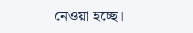নেওয়া হচ্ছে।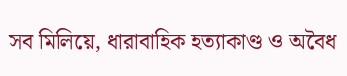সব মিলিয়ে, ধারাবাহিক হত্যাকাণ্ড ও অবৈধ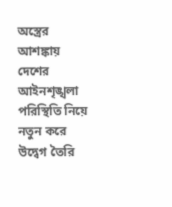অস্ত্রের আশঙ্কায় দেশের আইনশৃঙ্খলা পরিস্থিতি নিয়ে নতুন করে উদ্বেগ তৈরি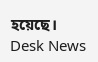হয়েছে।
Desk News